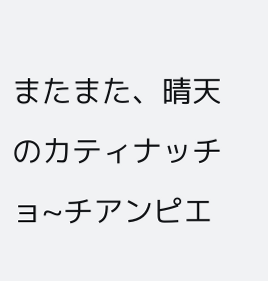またまた、晴天のカティナッチョ~チアンピエ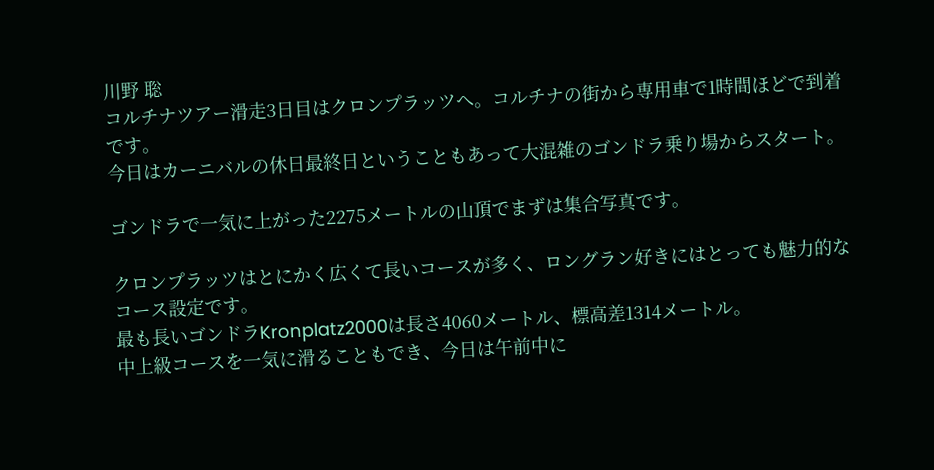川野 聡
コルチナツアー滑走3日目はクロンプラッツへ。コルチナの街から専用車で1時間ほどで到着です。
今日はカーニバルの休日最終日ということもあって大混雑のゴンドラ乗り場からスタート。

ゴンドラで一気に上がった2275メートルの山頂でまずは集合写真です。

クロンプラッツはとにかく広くて長いコースが多く、ロングラン好きにはとっても魅力的なコース設定です。
最も長いゴンドラKronplatz2000は長さ4060メートル、標高差1314メートル。
中上級コースを一気に滑ることもでき、今日は午前中に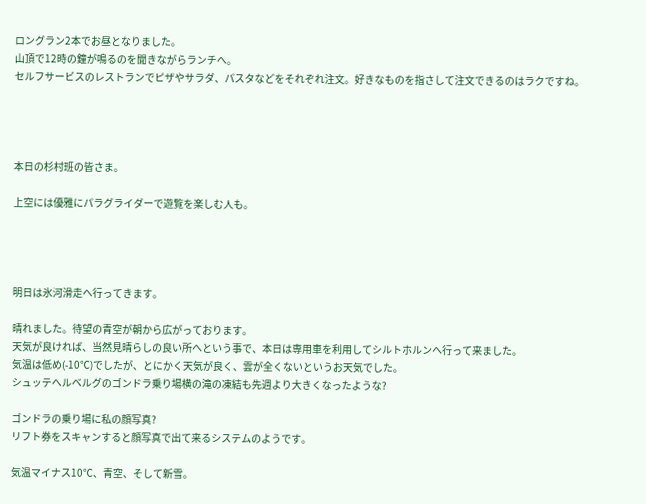ロングラン2本でお昼となりました。
山頂で12時の鐘が鳴るのを聞きながらランチへ。
セルフサービスのレストランでピザやサラダ、パスタなどをそれぞれ注文。好きなものを指さして注文できるのはラクですね。




本日の杉村班の皆さま。

上空には優雅にパラグライダーで遊覧を楽しむ人も。




明日は氷河滑走へ行ってきます。

晴れました。待望の青空が朝から広がっております。
天気が良ければ、当然見晴らしの良い所へという事で、本日は専用車を利用してシルトホルンへ行って来ました。
気温は低め(-10℃)でしたが、とにかく天気が良く、雲が全くないというお天気でした。
シュッテへルベルグのゴンドラ乗り場横の滝の凍結も先週より大きくなったような?

ゴンドラの乗り場に私の顔写真?
リフト券をスキャンすると顔写真で出て来るシステムのようです。

気温マイナス10℃、青空、そして新雪。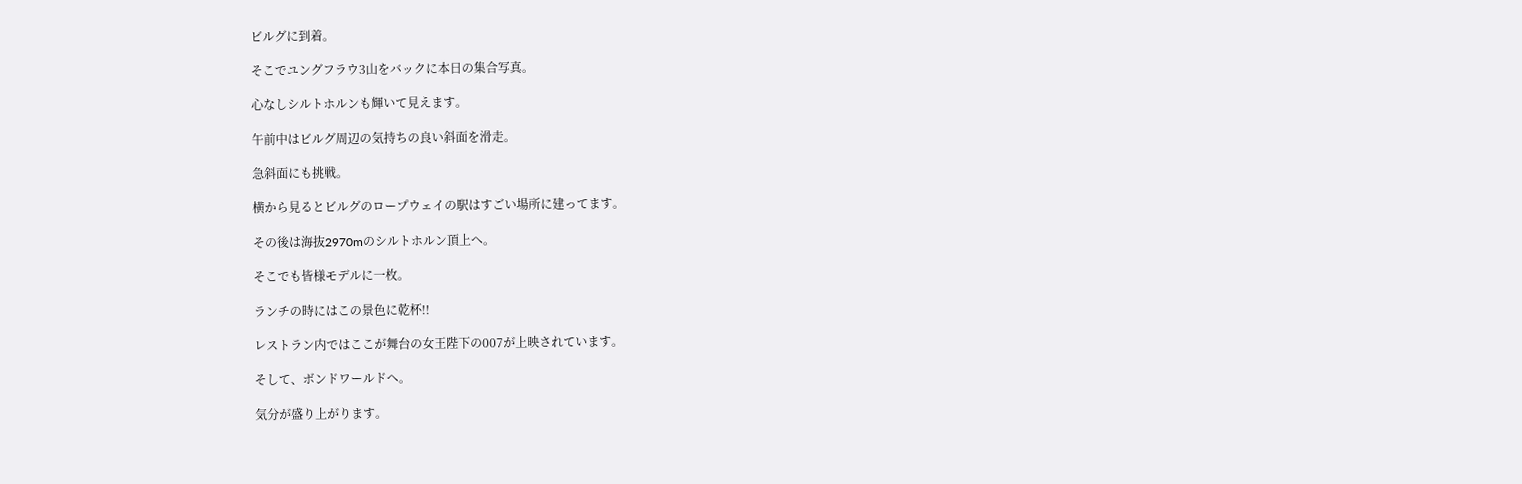ビルグに到着。

そこでユングフラウ3山をバックに本日の集合写真。

心なしシルトホルンも輝いて見えます。

午前中はビルグ周辺の気持ちの良い斜面を滑走。

急斜面にも挑戦。

横から見るとビルグのロープウェイの駅はすごい場所に建ってます。

その後は海抜2970mのシルトホルン頂上へ。

そこでも皆様モデルに一枚。

ランチの時にはこの景色に乾杯!!

レストラン内ではここが舞台の女王陛下の007が上映されています。

そして、ボンドワールドへ。

気分が盛り上がります。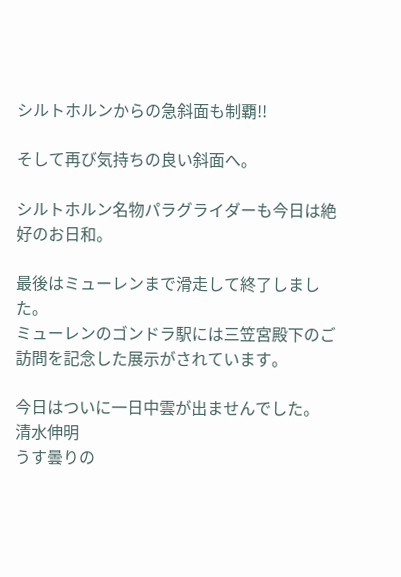シルトホルンからの急斜面も制覇!!

そして再び気持ちの良い斜面へ。

シルトホルン名物パラグライダーも今日は絶好のお日和。

最後はミューレンまで滑走して終了しました。
ミューレンのゴンドラ駅には三笠宮殿下のご訪問を記念した展示がされています。

今日はついに一日中雲が出ませんでした。
清水伸明
うす曇りの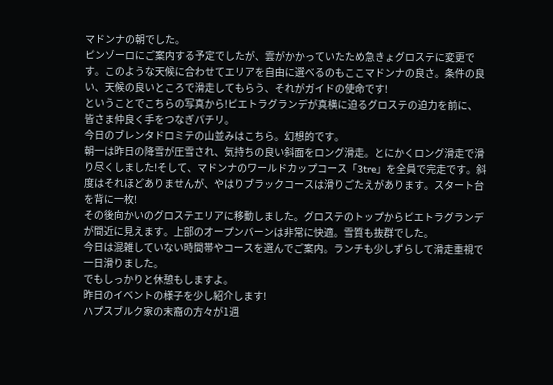マドンナの朝でした。
ピンゾーロにご案内する予定でしたが、雲がかかっていたため急きょグロステに変更です。このような天候に合わせてエリアを自由に選べるのもここマドンナの良さ。条件の良い、天候の良いところで滑走してもらう、それがガイドの使命です!
ということでこちらの写真から!ピエトラグランデが真横に迫るグロステの迫力を前に、皆さま仲良く手をつなぎパチリ。
今日のブレンタドロミテの山並みはこちら。幻想的です。
朝一は昨日の降雪が圧雪され、気持ちの良い斜面をロング滑走。とにかくロング滑走で滑り尽くしました!そして、マドンナのワールドカップコース「3tre」を全員で完走です。斜度はそれほどありませんが、やはりブラックコースは滑りごたえがあります。スタート台を背に一枚!
その後向かいのグロステエリアに移動しました。グロステのトップからピエトラグランデが間近に見えます。上部のオープンバーンは非常に快適。雪質も抜群でした。
今日は混雑していない時間帯やコースを選んでご案内。ランチも少しずらして滑走重視で一日滑りました。
でもしっかりと休憩もしますよ。
昨日のイベントの様子を少し紹介します!
ハプスブルク家の末裔の方々が1週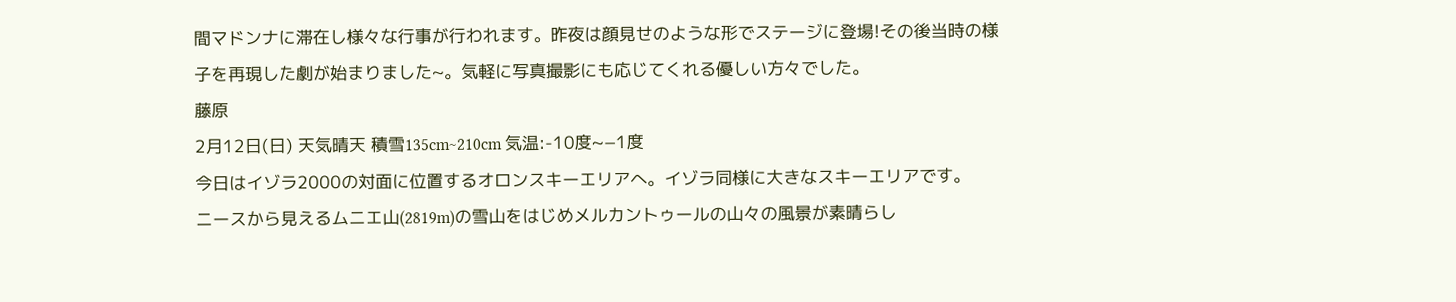間マドンナに滞在し様々な行事が行われます。昨夜は顔見せのような形でステージに登場!その後当時の様子を再現した劇が始まりました~。気軽に写真撮影にも応じてくれる優しい方々でした。
藤原
2月12日(日) 天気晴天 積雪135cm~210cm 気温:-10度~−1度
今日はイゾラ2000の対面に位置するオロンスキーエリアへ。イゾラ同様に大きなスキーエリアです。
ニースから見えるムニエ山(2819m)の雪山をはじめメルカントゥールの山々の風景が素晴らし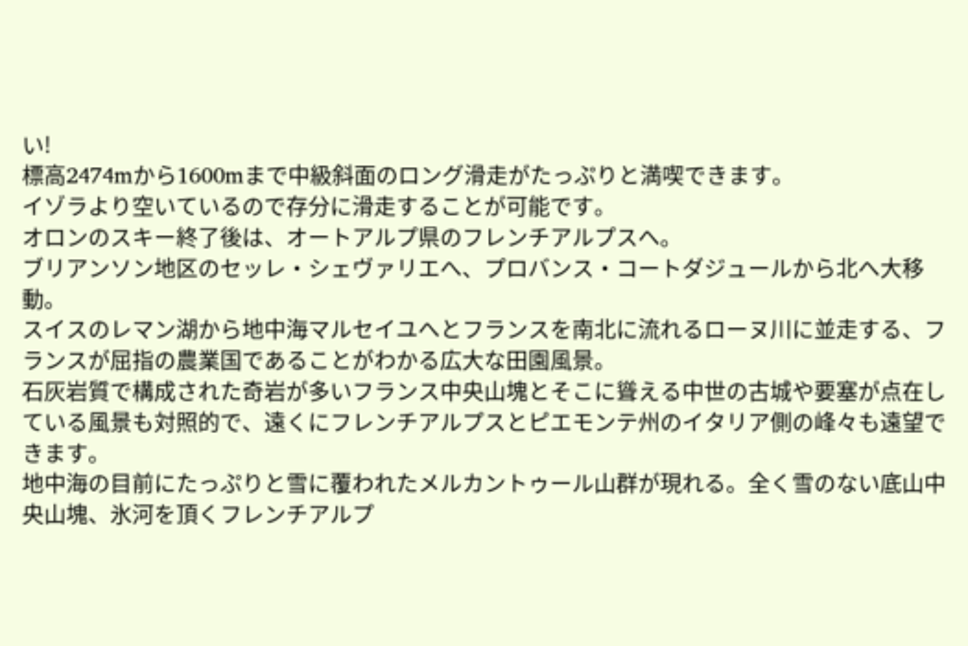い!
標高2474mから1600mまで中級斜面のロング滑走がたっぷりと満喫できます。
イゾラより空いているので存分に滑走することが可能です。
オロンのスキー終了後は、オートアルプ県のフレンチアルプスへ。
ブリアンソン地区のセッレ・シェヴァリエへ、プロバンス・コートダジュールから北へ大移動。
スイスのレマン湖から地中海マルセイユへとフランスを南北に流れるローヌ川に並走する、フランスが屈指の農業国であることがわかる広大な田園風景。
石灰岩質で構成された奇岩が多いフランス中央山塊とそこに聳える中世の古城や要塞が点在している風景も対照的で、遠くにフレンチアルプスとピエモンテ州のイタリア側の峰々も遠望できます。
地中海の目前にたっぷりと雪に覆われたメルカントゥール山群が現れる。全く雪のない底山中央山塊、氷河を頂くフレンチアルプ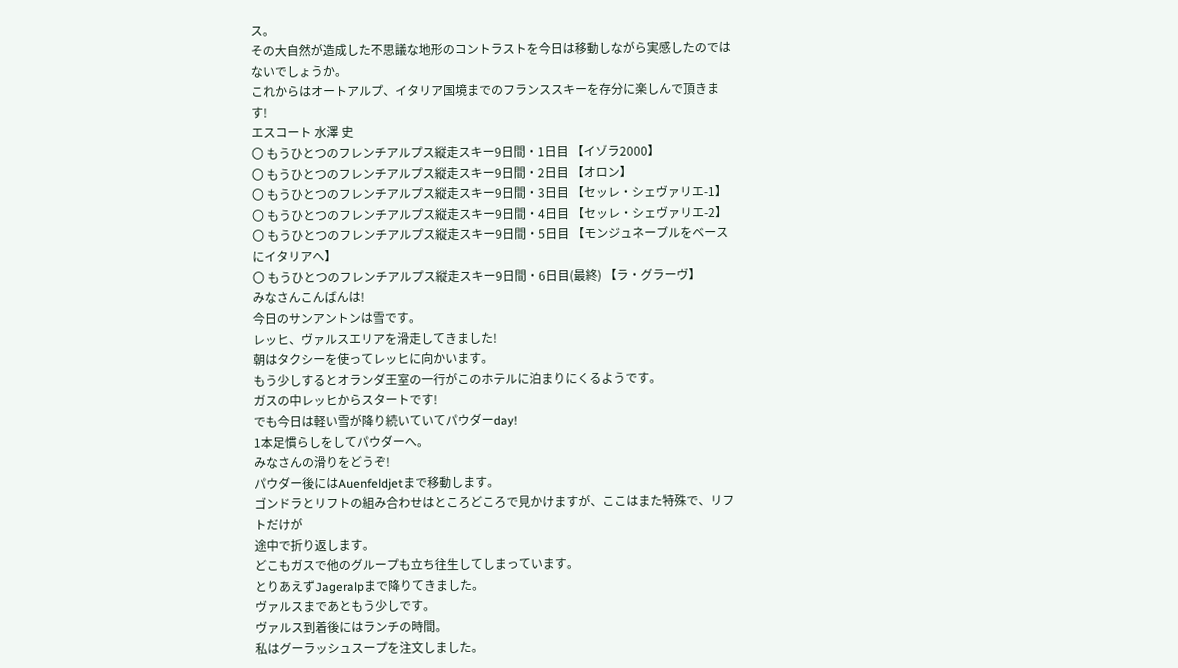ス。
その大自然が造成した不思議な地形のコントラストを今日は移動しながら実感したのではないでしょうか。
これからはオートアルプ、イタリア国境までのフランススキーを存分に楽しんで頂きます!
エスコート 水澤 史
〇 もうひとつのフレンチアルプス縦走スキー9日間・1日目 【イゾラ2000】
〇 もうひとつのフレンチアルプス縦走スキー9日間・2日目 【オロン】
〇 もうひとつのフレンチアルプス縦走スキー9日間・3日目 【セッレ・シェヴァリエ-1】
〇 もうひとつのフレンチアルプス縦走スキー9日間・4日目 【セッレ・シェヴァリエ-2】
〇 もうひとつのフレンチアルプス縦走スキー9日間・5日目 【モンジュネーブルをベースにイタリアへ】
〇 もうひとつのフレンチアルプス縦走スキー9日間・6日目(最終) 【ラ・グラーヴ】
みなさんこんばんは!
今日のサンアントンは雪です。
レッヒ、ヴァルスエリアを滑走してきました!
朝はタクシーを使ってレッヒに向かいます。
もう少しするとオランダ王室の一行がこのホテルに泊まりにくるようです。
ガスの中レッヒからスタートです!
でも今日は軽い雪が降り続いていてパウダーday!
1本足慣らしをしてパウダーへ。
みなさんの滑りをどうぞ!
パウダー後にはAuenfeldjetまで移動します。
ゴンドラとリフトの組み合わせはところどころで見かけますが、ここはまた特殊で、リフトだけが
途中で折り返します。
どこもガスで他のグループも立ち往生してしまっています。
とりあえずJageralpまで降りてきました。
ヴァルスまであともう少しです。
ヴァルス到着後にはランチの時間。
私はグーラッシュスープを注文しました。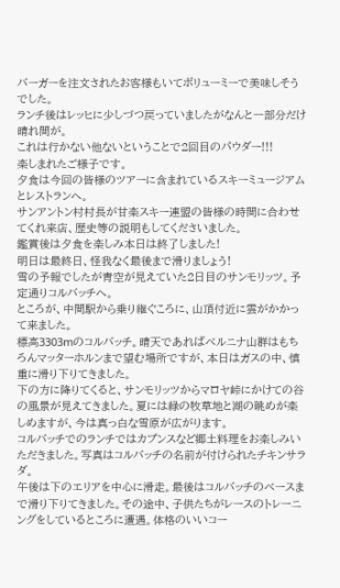バーガーを注文されたお客様もいてボリューミーで美味しそうでした。
ランチ後はレッヒに少しづつ戻っていましたがなんと一部分だけ晴れ間が。
これは行かない他ないということで2回目のパウダー!!!
楽しまれたご様子です。
夕食は今回の皆様のツアーに含まれているスキーミュージアムとレストランへ。
サンアントン村村長が甘楽スキー連盟の皆様の時間に合わせてくれ来店、歴史等の説明もしてくださいました。
鑑賞後は夕食を楽しみ本日は終了しました!
明日は最終日、怪我なく最後まで滑りましょう!
雪の予報でしたが青空が見えていた2日目のサンモリッツ。予定通りコルバッチへ。
ところが、中間駅から乗り継ぐころに、山頂付近に雲がかかって来ました。
標高3303mのコルバッチ。晴天であればベルニナ山群はもちろんマッターホルンまで望む場所ですが、本日はガスの中、慎重に滑り下りてきました。
下の方に降りてくると、サンモリッツからマロヤ峠にかけての谷の風景が見えてきました。夏には緑の牧草地と湖の眺めが楽しめますが、今は真っ白な雪原が広がります。
コルバッチでのランチではカプンスなど郷土料理をお楽しみいただきました。写真はコルバッチの名前が付けられたチキンサラダ。
午後は下のエリアを中心に滑走。最後はコルバッチのベースまで滑り下りてきました。その途中、子供たちがレースのトレーニングをしているところに遭遇。体格のいいコー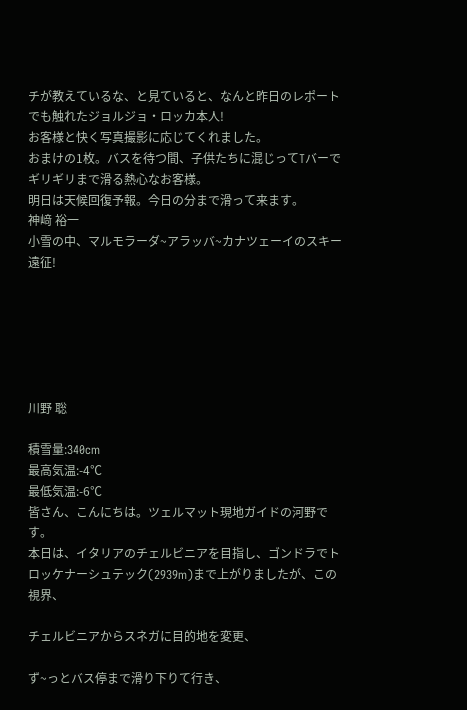チが教えているな、と見ていると、なんと昨日のレポートでも触れたジョルジョ・ロッカ本人!
お客様と快く写真撮影に応じてくれました。
おまけの1枚。バスを待つ間、子供たちに混じってTバーでギリギリまで滑る熱心なお客様。
明日は天候回復予報。今日の分まで滑って来ます。
神﨑 裕一
小雪の中、マルモラーダ~アラッバ~カナツェーイのスキー遠征!






川野 聡

積雪量:340cm
最高気温:-4℃
最低気温:-6℃
皆さん、こんにちは。ツェルマット現地ガイドの河野です。
本日は、イタリアのチェルビニアを目指し、ゴンドラでトロッケナーシュテック(2939m)まで上がりましたが、この視界、

チェルビニアからスネガに目的地を変更、

ず~っとバス停まで滑り下りて行き、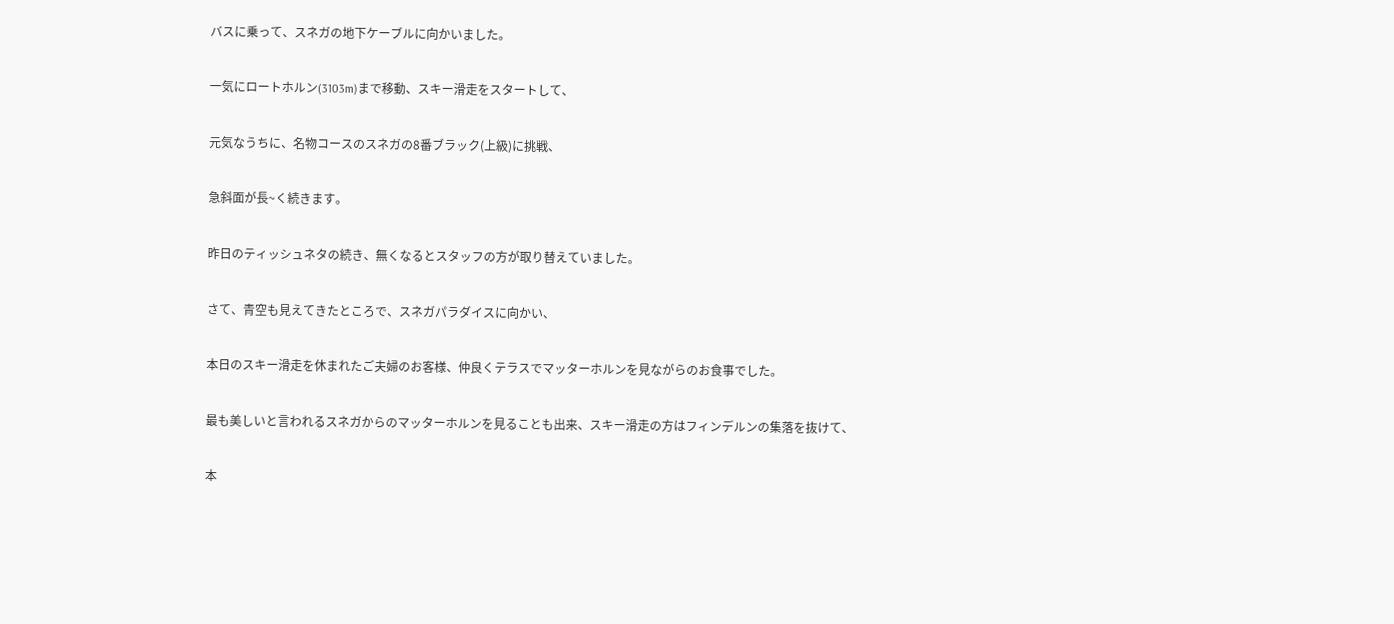バスに乗って、スネガの地下ケーブルに向かいました。

一気にロートホルン(3103m)まで移動、スキー滑走をスタートして、

元気なうちに、名物コースのスネガの8番ブラック(上級)に挑戦、

急斜面が長~く続きます。

昨日のティッシュネタの続き、無くなるとスタッフの方が取り替えていました。

さて、青空も見えてきたところで、スネガパラダイスに向かい、

本日のスキー滑走を休まれたご夫婦のお客様、仲良くテラスでマッターホルンを見ながらのお食事でした。

最も美しいと言われるスネガからのマッターホルンを見ることも出来、スキー滑走の方はフィンデルンの集落を抜けて、

本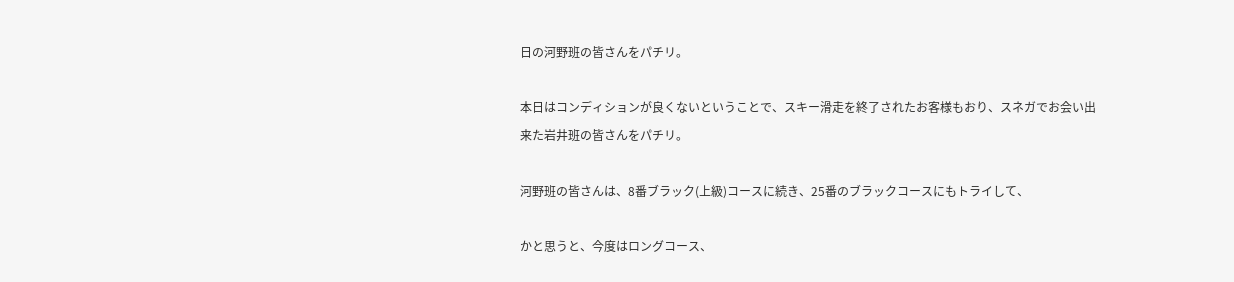日の河野班の皆さんをパチリ。

本日はコンディションが良くないということで、スキー滑走を終了されたお客様もおり、スネガでお会い出来た岩井班の皆さんをパチリ。

河野班の皆さんは、8番ブラック(上級)コースに続き、25番のブラックコースにもトライして、

かと思うと、今度はロングコース、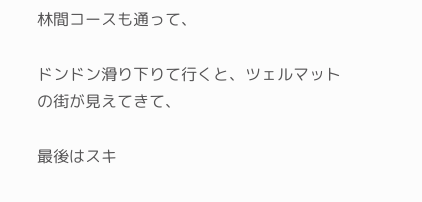林間コースも通って、

ドンドン滑り下りて行くと、ツェルマットの街が見えてきて、

最後はスキ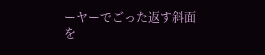ーヤーでごった返す斜面を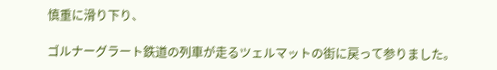慎重に滑り下り、

ゴルナーグラート鉄道の列車が走るツェルマットの街に戻って参りました。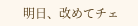明日、改めてチェ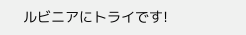ルビニアにトライです!